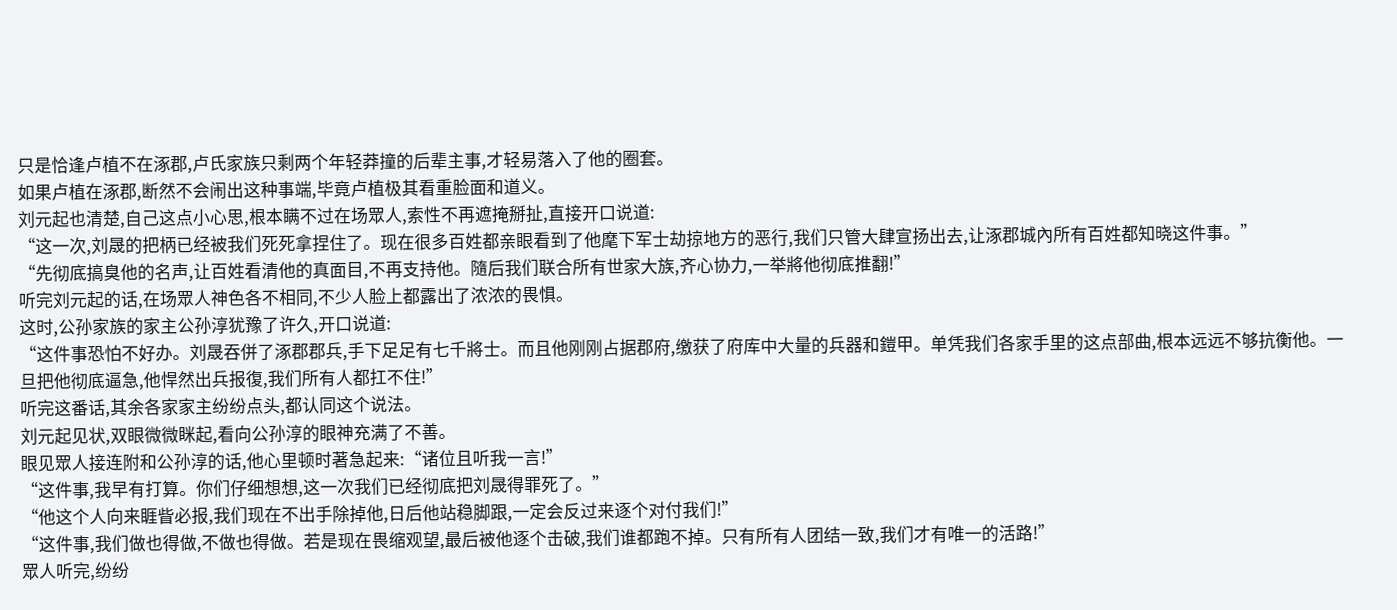只是恰逢卢植不在涿郡,卢氏家族只剩两个年轻莽撞的后辈主事,才轻易落入了他的圈套。
如果卢植在涿郡,断然不会闹出这种事端,毕竟卢植极其看重脸面和道义。
刘元起也清楚,自己这点小心思,根本瞒不过在场眾人,索性不再遮掩掰扯,直接开口说道:
“这一次,刘晟的把柄已经被我们死死拿捏住了。现在很多百姓都亲眼看到了他麾下军士劫掠地方的恶行,我们只管大肆宣扬出去,让涿郡城內所有百姓都知晓这件事。”
“先彻底搞臭他的名声,让百姓看清他的真面目,不再支持他。隨后我们联合所有世家大族,齐心协力,一举將他彻底推翻!”
听完刘元起的话,在场眾人神色各不相同,不少人脸上都露出了浓浓的畏惧。
这时,公孙家族的家主公孙淳犹豫了许久,开口说道:
“这件事恐怕不好办。刘晟吞併了涿郡郡兵,手下足足有七千將士。而且他刚刚占据郡府,缴获了府库中大量的兵器和鎧甲。单凭我们各家手里的这点部曲,根本远远不够抗衡他。一旦把他彻底逼急,他悍然出兵报復,我们所有人都扛不住!”
听完这番话,其余各家家主纷纷点头,都认同这个说法。
刘元起见状,双眼微微眯起,看向公孙淳的眼神充满了不善。
眼见眾人接连附和公孙淳的话,他心里顿时著急起来:“诸位且听我一言!”
“这件事,我早有打算。你们仔细想想,这一次我们已经彻底把刘晟得罪死了。”
“他这个人向来睚眥必报,我们现在不出手除掉他,日后他站稳脚跟,一定会反过来逐个对付我们!”
“这件事,我们做也得做,不做也得做。若是现在畏缩观望,最后被他逐个击破,我们谁都跑不掉。只有所有人团结一致,我们才有唯一的活路!”
眾人听完,纷纷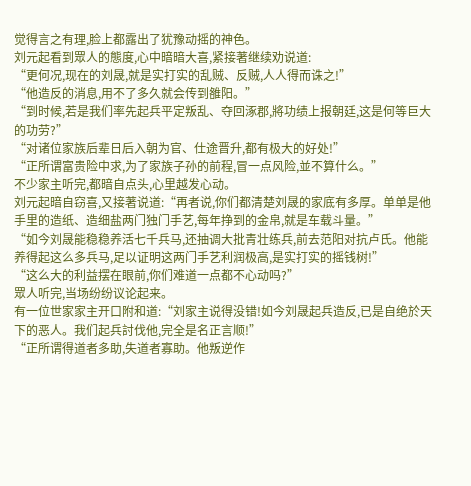觉得言之有理,脸上都露出了犹豫动摇的神色。
刘元起看到眾人的態度,心中暗暗大喜,紧接著继续劝说道:
“更何况,现在的刘晟,就是实打实的乱贼、反贼,人人得而诛之!”
“他造反的消息,用不了多久就会传到雒阳。”
“到时候,若是我们率先起兵平定叛乱、夺回涿郡,將功绩上报朝廷,这是何等巨大的功劳?”
“对诸位家族后辈日后入朝为官、仕途晋升,都有极大的好处!”
“正所谓富贵险中求,为了家族子孙的前程,冒一点风险,並不算什么。”
不少家主听完,都暗自点头,心里越发心动。
刘元起暗自窃喜,又接著说道:“再者说,你们都清楚刘晟的家底有多厚。单单是他手里的造纸、造细盐两门独门手艺,每年挣到的金帛,就是车载斗量。”
“如今刘晟能稳稳养活七千兵马,还抽调大批青壮练兵,前去范阳对抗卢氏。他能养得起这么多兵马,足以证明这两门手艺利润极高,是实打实的摇钱树!”
“这么大的利益摆在眼前,你们难道一点都不心动吗?”
眾人听完,当场纷纷议论起来。
有一位世家家主开口附和道:“刘家主说得没错!如今刘晟起兵造反,已是自绝於天下的恶人。我们起兵討伐他,完全是名正言顺!”
“正所谓得道者多助,失道者寡助。他叛逆作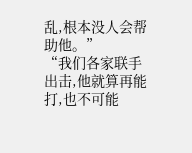乱,根本没人会帮助他。”
“我们各家联手出击,他就算再能打,也不可能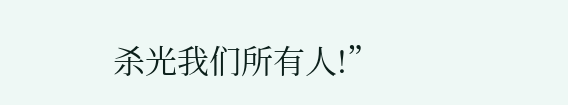杀光我们所有人!”